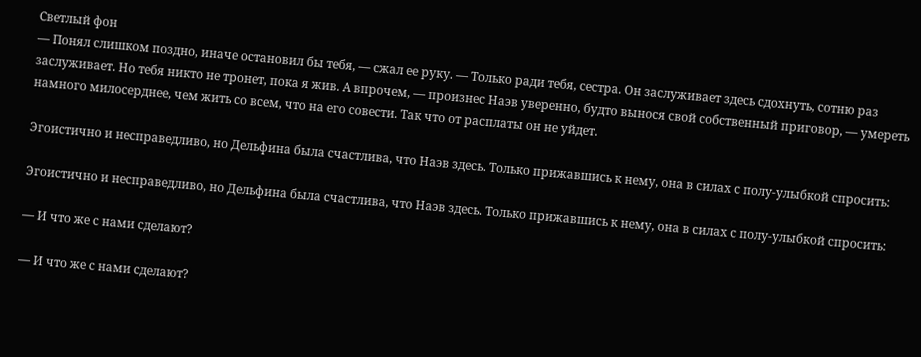Светлый фон
— Понял слишком поздно, иначе остановил бы тебя, — сжал ее руку. — Только ради тебя, сестра. Он заслуживает здесь сдохнуть, сотню раз заслуживает. Но тебя никто не тронет, пока я жив. А впрочем, — произнес Наэв уверенно, будто вынося свой собственный приговор, — умереть намного милосерднее, чем жить со всем, что на его совести. Так что от расплаты он не уйдет.

Эгоистично и несправедливо, но Дельфина была счастлива, что Наэв здесь. Только прижавшись к нему, она в силах с полу-улыбкой спросить:

Эгоистично и несправедливо, но Дельфина была счастлива, что Наэв здесь. Только прижавшись к нему, она в силах с полу-улыбкой спросить:

— И что же с нами сделают?

— И что же с нами сделают?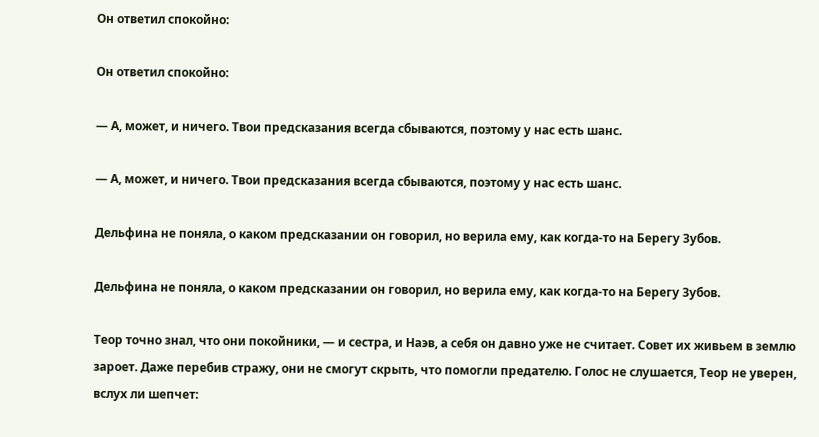Он ответил спокойно:

Он ответил спокойно:

— А, может, и ничего. Твои предсказания всегда сбываются, поэтому у нас есть шанс.

— А, может, и ничего. Твои предсказания всегда сбываются, поэтому у нас есть шанс.

Дельфина не поняла, о каком предсказании он говорил, но верила ему, как когда-то на Берегу Зубов.

Дельфина не поняла, о каком предсказании он говорил, но верила ему, как когда-то на Берегу Зубов.

Теор точно знал, что они покойники, — и сестра, и Наэв, а себя он давно уже не считает. Совет их живьем в землю зароет. Даже перебив стражу, они не смогут скрыть, что помогли предателю. Голос не слушается, Теор не уверен, вслух ли шепчет: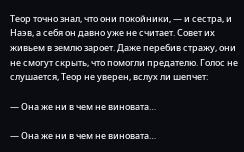Теор точно знал, что они покойники, — и сестра, и Наэв, а себя он давно уже не считает. Совет их живьем в землю зароет. Даже перебив стражу, они не смогут скрыть, что помогли предателю. Голос не слушается, Теор не уверен, вслух ли шепчет:

— Она же ни в чем не виновата…

— Она же ни в чем не виновата…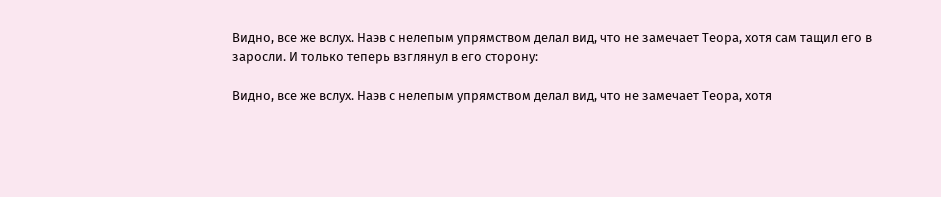Видно, все же вслух. Наэв с нелепым упрямством делал вид, что не замечает Теора, хотя сам тащил его в заросли. И только теперь взглянул в его сторону:

Видно, все же вслух. Наэв с нелепым упрямством делал вид, что не замечает Теора, хотя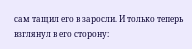сам тащил его в заросли. И только теперь взглянул в его сторону: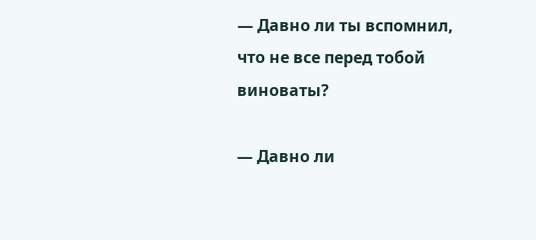— Давно ли ты вспомнил, что не все перед тобой виноваты?

— Давно ли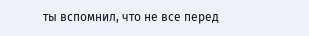ты вспомнил, что не все перед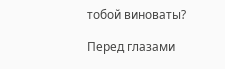тобой виноваты?

Перед глазами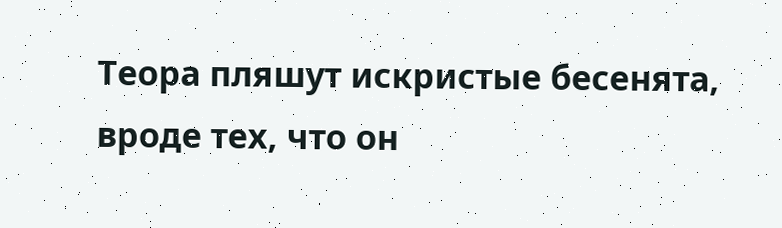Теора пляшут искристые бесенята, вроде тех, что он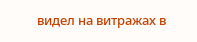видел на витражах в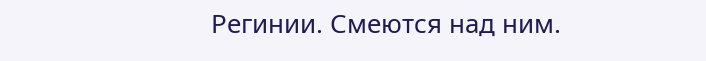Регинии. Смеются над ним.